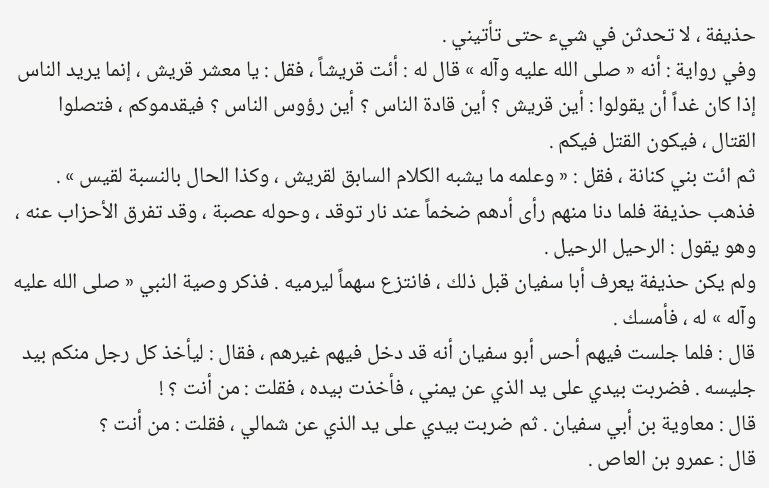حذيفة ، لا تحدثن في شيء حتى تأتيني .
وفي رواية : أنه « صلى الله عليه وآله » قال له : أئت قريشاً ، فقل : يا معشر قريش ، إنما يريد الناس إذا كان غداً أن يقولوا : أين قريش ؟ أين قادة الناس ؟ أين رؤوس الناس ؟ فيقدموكم ، فتصلوا القتال ، فيكون القتل فيكم .
ثم ائت بني كنانة ، فقل : « وعلمه ما يشبه الكلام السابق لقريش ، وكذا الحال بالنسبة لقيس » .
فذهب حذيفة فلما دنا منهم رأى أدهم ضخماً عند نار توقد ، وحوله عصبة ، وقد تفرق الأحزاب عنه ، وهو يقول : الرحيل الرحيل .
ولم يكن حذيفة يعرف أبا سفيان قبل ذلك ، فانتزع سهماً ليرميه . فذكر وصية النبي « صلى الله عليه وآله » له ، فأمسك .
قال : فلما جلست فيهم أحس أبو سفيان أنه قد دخل فيهم غيرهم ، فقال : ليأخذ كل رجل منكم بيد جليسه . فضربت بيدي على يد الذي عن يمني ، فأخذت بيده ، فقلت : من أنت ؟ !
قال : معاوية بن أبي سفيان . ثم ضربت بيدي على يد الذي عن شمالي ، فقلت : من أنت ؟
قال : عمرو بن العاص .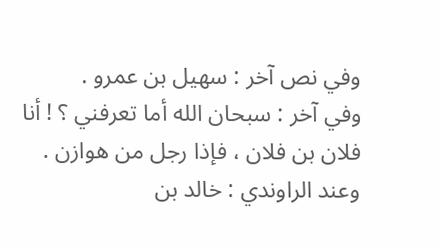وفي نص آخر : سهيل بن عمرو .
وفي آخر : سبحان الله أما تعرفني ؟ ! أنا فلان بن فلان ، فإذا رجل من هوازن .
وعند الراوندي : خالد بن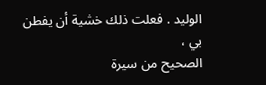الوليد . فعلت ذلك خشية أن يفطن بي ،
الصحيح من سيرة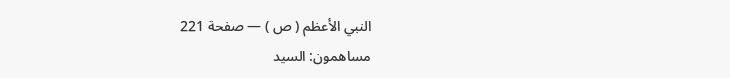النبي الأعظم ( ص ) — صفحة 221
مساهمون: السيد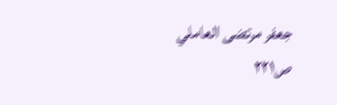جعفر مرتضى العاملي
ص٢٢١